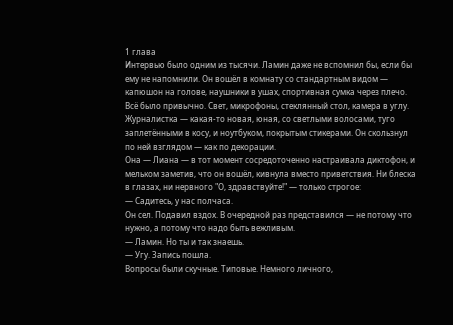1 глава
Интервью было одним из тысячи. Ламин даже не вспомнил бы, если бы ему не напомнили. Он вошёл в комнату со стандартным видом — капюшон на голове, наушники в ушах, спортивная сумка через плечо. Всё было привычно. Свет, микрофоны, стеклянный стол, камера в углу. Журналистка — какая-то новая, юная, со светлыми волосами, туго заплетёнными в косу, и ноутбуком, покрытым стикерами. Он скользнул по ней взглядом — как по декорации.
Она — Лиана — в тот момент сосредоточенно настраивала диктофон, и мельком заметив, что он вошёл, кивнула вместо приветствия. Ни блеска в глазах, ни нервного "О, здравствуйте!" — только строгое:
— Садитесь, у нас полчаса.
Он сел. Подавил вздох. В очередной раз представился — не потому что нужно, а потому что надо быть вежливым.
— Ламин. Но ты и так знаешь.
— Угу. Запись пошла.
Вопросы были скучные. Типовые. Немного личного,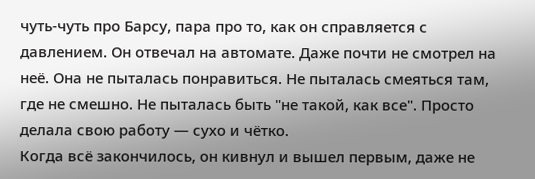чуть-чуть про Барсу, пара про то, как он справляется с давлением. Он отвечал на автомате. Даже почти не смотрел на неё. Она не пыталась понравиться. Не пыталась смеяться там, где не смешно. Не пыталась быть "не такой, как все". Просто делала свою работу — сухо и чётко.
Когда всё закончилось, он кивнул и вышел первым, даже не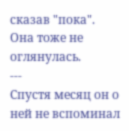сказав "пока".
Она тоже не оглянулась.
---
Спустя месяц он о ней не вспоминал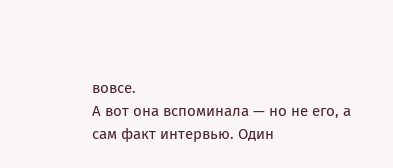вовсе.
А вот она вспоминала — но не его, а сам факт интервью. Один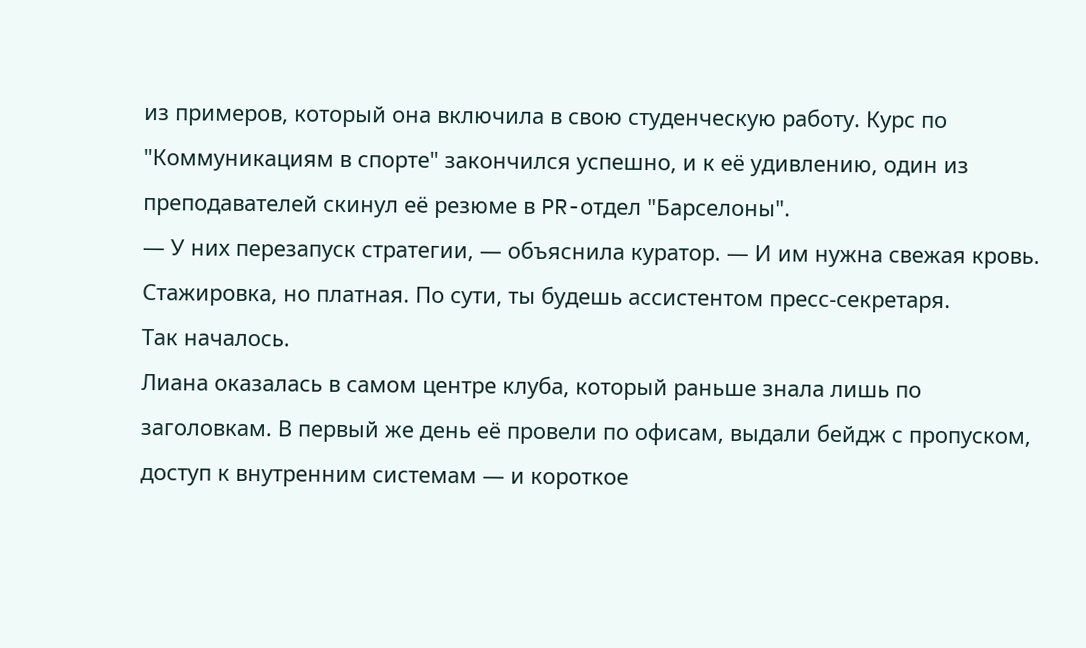из примеров, который она включила в свою студенческую работу. Курс по "Коммуникациям в спорте" закончился успешно, и к её удивлению, один из преподавателей скинул её резюме в PR-отдел "Барселоны".
— У них перезапуск стратегии, — объяснила куратор. — И им нужна свежая кровь. Стажировка, но платная. По сути, ты будешь ассистентом пресс-секретаря.
Так началось.
Лиана оказалась в самом центре клуба, который раньше знала лишь по заголовкам. В первый же день её провели по офисам, выдали бейдж с пропуском, доступ к внутренним системам — и короткое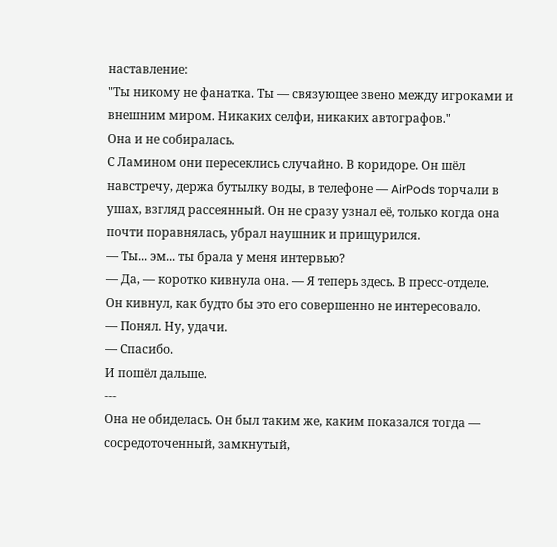наставление:
"Ты никому не фанатка. Ты — связующее звено между игроками и внешним миром. Никаких селфи, никаких автографов."
Она и не собиралась.
С Ламином они пересеклись случайно. В коридоре. Он шёл навстречу, держа бутылку воды, в телефоне — AirPods торчали в ушах, взгляд рассеянный. Он не сразу узнал её, только когда она почти поравнялась, убрал наушник и прищурился.
— Ты... эм... ты брала у меня интервью?
— Да, — коротко кивнула она. — Я теперь здесь. В пресс-отделе.
Он кивнул, как будто бы это его совершенно не интересовало.
— Понял. Ну, удачи.
— Спасибо.
И пошёл дальше.
---
Она не обиделась. Он был таким же, каким показался тогда — сосредоточенный, замкнутый,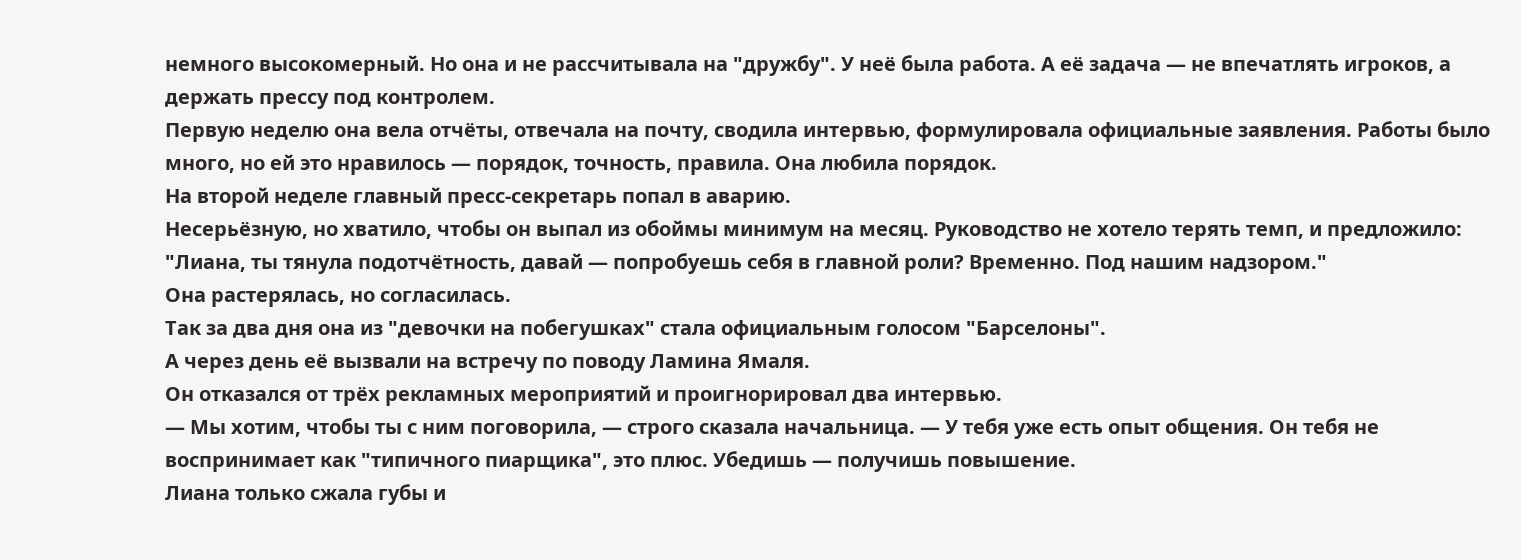немного высокомерный. Но она и не рассчитывала на "дружбу". У неё была работа. А её задача — не впечатлять игроков, а держать прессу под контролем.
Первую неделю она вела отчёты, отвечала на почту, сводила интервью, формулировала официальные заявления. Работы было много, но ей это нравилось — порядок, точность, правила. Она любила порядок.
На второй неделе главный пресс-секретарь попал в аварию.
Несерьёзную, но хватило, чтобы он выпал из обоймы минимум на месяц. Руководство не хотело терять темп, и предложило: "Лиана, ты тянула подотчётность, давай — попробуешь себя в главной роли? Временно. Под нашим надзором."
Она растерялась, но согласилась.
Так за два дня она из "девочки на побегушках" стала официальным голосом "Барселоны".
А через день её вызвали на встречу по поводу Ламина Ямаля.
Он отказался от трёх рекламных мероприятий и проигнорировал два интервью.
— Мы хотим, чтобы ты с ним поговорила, — строго сказала начальница. — У тебя уже есть опыт общения. Он тебя не воспринимает как "типичного пиарщика", это плюс. Убедишь — получишь повышение.
Лиана только сжала губы и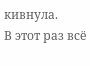кивнула.
В этот раз всё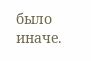было иначе.